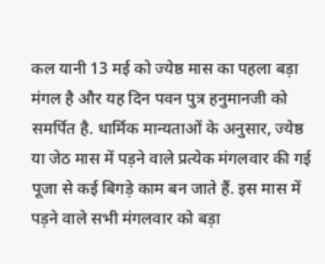कल यानी 13 मई को ज्येष्ठ मास का पहला बड़ा मंगल है और यह दिन पवन पुत्र हनुमानजी को समर्पित है. धार्मिक मान्यताओं के अनुसार, ज्येष्ठ या जेठ मास में पड़ने वाले प्रत्येक मंगलवार की गई पूजा से कई बिगड़े काम बन जाते हैं. इस मास में पड़ने वाले सभी मंगलवार को बड़ा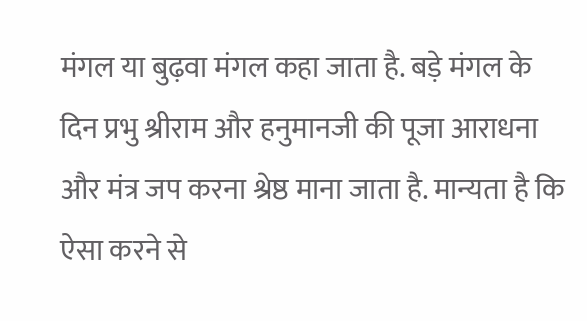मंगल या बुढ़वा मंगल कहा जाता है. बड़े मंगल के दिन प्रभु श्रीराम और हनुमानजी की पूजा आराधना और मंत्र जप करना श्रेष्ठ माना जाता है. मान्यता है कि ऐसा करने से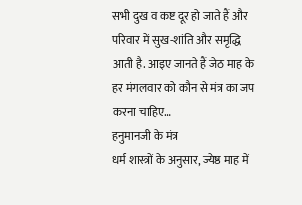सभी दुख व कष्ट दूर हो जाते हैं और परिवार में सुख-शांति और समृद्धि आती है. आइए जानते हैं जेठ माह के हर मंगलवार को कौन से मंत्र का जप करना चाहिए…
हनुमानजी के मंत्र
धर्म शास्त्रों के अनुसार, ज्येष्ठ माह में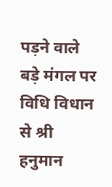पड़ने वाले बड़े मंगल पर विधि विधान से श्री हनुमान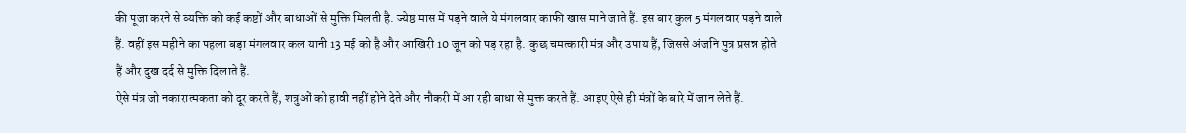की पूजा करने से व्यक्ति को कई कष्टों और बाधाओं से मुक्ति मिलती है. ज्येष्ठ मास में पड़ने वाले ये मंगलवार काफी खास माने जाते हैं. इस बार कुल 5 मंगलवार पड़ने वाले हैं. वहीं इस महीने का पहला बड़ा मंगलवार कल यानी 13 मई को है और आखिरी 10 जून को पड़ रहा है. कुछ चमत्कारी मंत्र और उपाय हैं, जिससे अंजनि पुत्र प्रसन्न होते हैं और दुख दर्द से मुक्ति दिलाते हैं.
ऐसे मंत्र जो नकारात्मकता को दूर करते हैं, शत्रुओं को हावी नहीं होने देते और नौकरी में आ रही बाधा से मुक्त करते हैं. आइए ऐसे ही मंत्रों के बारे में जान लेते हैं.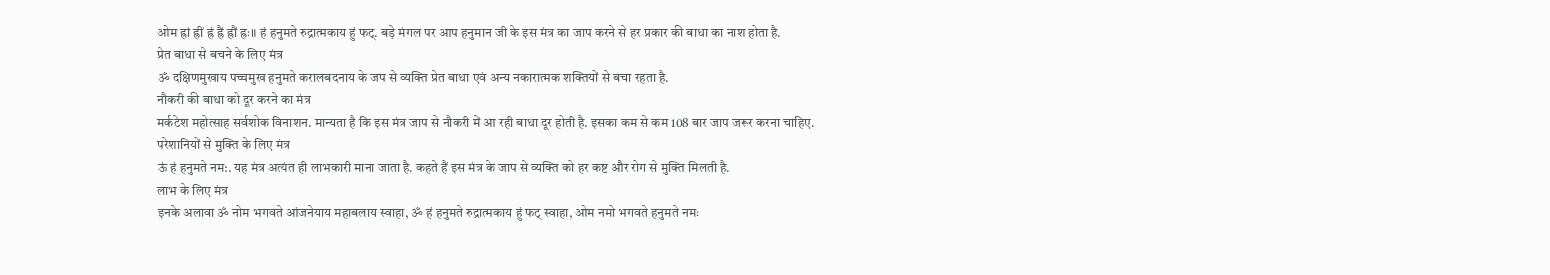ओम ह्रां ह्रीं ह्रं ह्रैं ह्रौं ह्रः॥ हं हनुमते रुद्रात्मकाय हुं फट्. बड़े मंगल पर आप हनुमान जी के इस मंत्र का जाप करने से हर प्रकार की बाधा का नाश होता है.
प्रेत बाधा से बचने के लिए मंत्र
ॐ दक्षिणमुखाय पच्चमुख हनुमते करालबदनाय के जप से व्यक्ति प्रेत बाधा एवं अन्य नकारात्मक शक्तियों से बचा रहता है.
नौकरी की बाधा को दूर करने का मंत्र
मर्कटेश महोत्साह सर्वशोक विनाशन. मान्यता है कि इस मंत्र जाप से नौकरी में आ रही बाधा दूर होती है. इसका कम से कम 108 बार जाप जरूर करना चाहिए.
परेशानियों से मुक्ति के लिए मंत्र
ऊं हं हनुमते नम:. यह मंत्र अत्यंत ही लाभकारी माना जाता है. कहते हैं इस मंत्र के जाप से व्यक्ति को हर कष्ट और रोग से मुक्ति मिलती है.
लाभ के लिए मंत्र
इनके अलावा ॐ नोम भगवते आंजनेयाय महाबलाय स्वाहा, ॐ हं हनुमते रुद्रात्मकाय हुं फट् स्वाहा, ओम नमो भगवते हनुमते नमः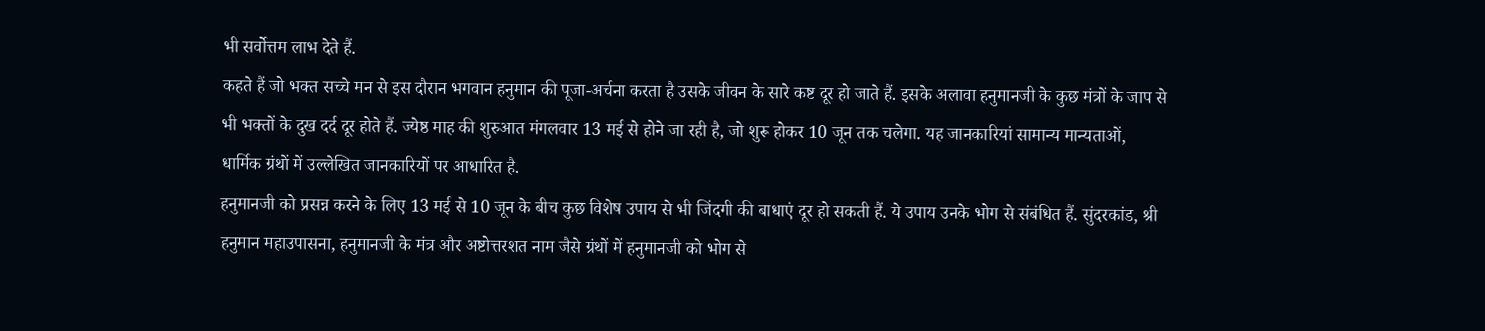भी सर्वोत्तम लाभ देते हैं.
कहते हैं जो भक्त सच्चे मन से इस दौरान भगवान हनुमान की पूजा-अर्चना करता है उसके जीवन के सारे कष्ट दूर हो जाते हैं. इसके अलावा हनुमानजी के कुछ मंत्रों के जाप से भी भक्तों के दुख दर्द दूर होते हैं. ज्येष्ठ माह की शुरुआत मंगलवार 13 मई से होने जा रही है, जो शुरू होकर 10 जून तक चलेगा. यह जानकारियां सामान्य मान्यताओं, धार्मिक ग्रंथों में उल्लेखित जानकारियों पर आधारित है.
हनुमानजी को प्रसन्न करने के लिए 13 मई से 10 जून के बीच कुछ विशेष उपाय से भी जिंदगी की बाधाएं दूर हो सकती हैं. ये उपाय उनके भोग से संबंधित हैं. सुंदरकांड, श्री हनुमान महाउपासना, हनुमानजी के मंत्र और अष्टोत्तरशत नाम जैसे ग्रंथों में हनुमानजी को भोग से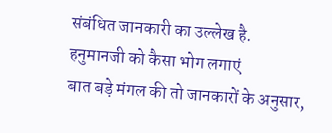संबंधित जानकारी का उल्लेख है.
हनुमानजी को कैसा भोग लगाएं
बात बड़े मंगल की तो जानकारों के अनुसार,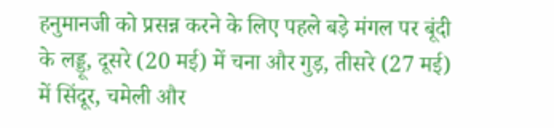हनुमानजी को प्रसन्न करने के लिए पहले बड़े मंगल पर बूंदी के लड्डू, दूसरे (20 मई) में चना और गुड़, तीसरे (27 मई) में सिंदूर, चमेली और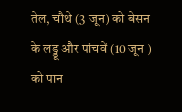तेल, चौथे (3 जून) को बेसन के लड्डू और पांचवें (10 जून ) को पान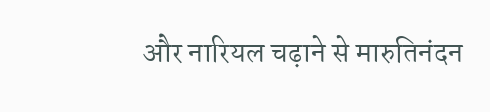और नारियल चढ़ाने से मारुतिनंदन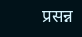प्रसन्न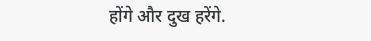होंगे और दुख हरेंगे.